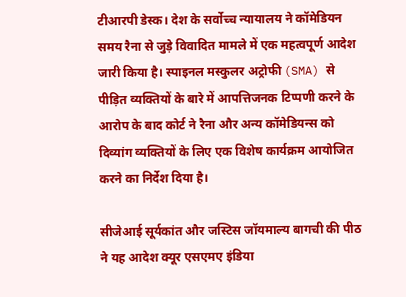टीआरपी डेस्क। देश के सर्वोच्च न्यायालय ने कॉमेडियन समय रैना से जुड़े विवादित मामले में एक महत्वपूर्ण आदेश जारी किया है। स्पाइनल मस्कुलर अट्रोफी (SMA) से पीड़ित व्यक्तियों के बारे में आपत्तिजनक टिप्पणी करने के आरोप के बाद कोर्ट ने रैना और अन्य कॉमेडियन्स को दिव्यांग व्यक्तियों के लिए एक विशेष कार्यक्रम आयोजित करने का निर्देश दिया है।

सीजेआई सूर्यकांत और जस्टिस जॉयमाल्य बागची की पीठ ने यह आदेश क्यूर एसएमए इंडिया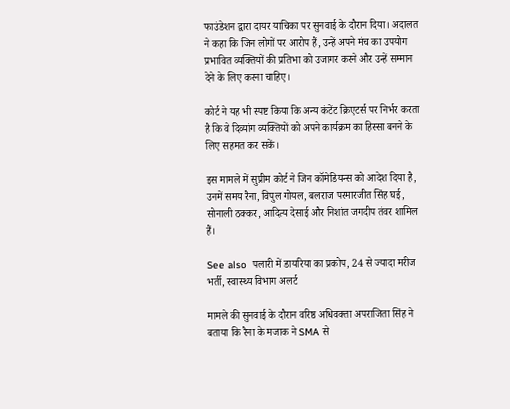फाउंडेशन द्वारा दायर याचिका पर सुनवाई के दौरान दिया। अदालत ने कहा कि जिन लोगों पर आरोप हैं, उन्हें अपने मंच का उपयोग प्रभावित व्यक्तियों की प्रतिभा को उजागर करने और उन्हें सम्मान देने के लिए करना चाहिए।

कोर्ट ने यह भी स्पष्ट किया कि अन्य कंटेंट क्रिएटर्स पर निर्भर करता है कि वे दिव्यांग व्यक्तियों को अपने कार्यक्रम का हिस्सा बनने के लिए सहमत कर सकें।

इस मामले में सुप्रीम कोर्ट ने जिन कॉमेडियन्स को आदेश दिया है, उनमें समय रैना, विपुल गोयल, बलराज परमारजीत सिंह घई, सोनाली ठक्कर, आदित्य देसाई और निशांत जगदीप तंवर शामिल हैं।

See also  पलारी में डायरिया का प्रकोप, 24 से ज्यादा मरीज भर्ती, स्वास्थ्य विभाग अलर्ट

मामले की सुनवाई के दौरान वरिष्ठ अधिवक्ता अपराजिता सिंह ने बताया कि रैना के मजाक ने SMA से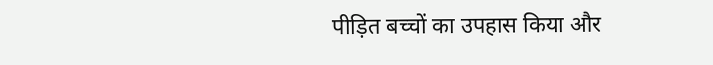पीड़ित बच्चों का उपहास किया और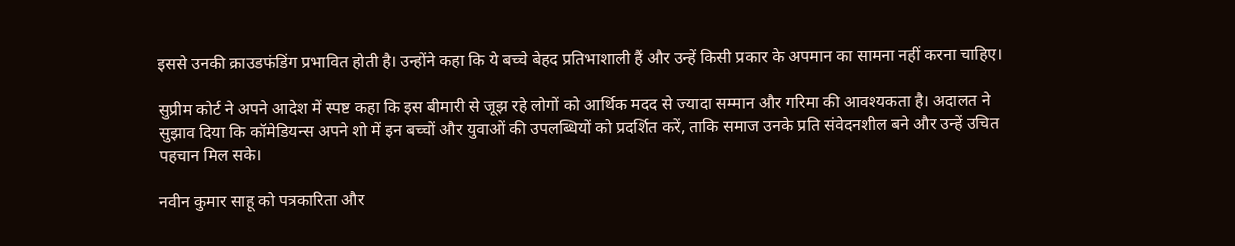इससे उनकी क्राउडफंडिंग प्रभावित होती है। उन्होंने कहा कि ये बच्चे बेहद प्रतिभाशाली हैं और उन्हें किसी प्रकार के अपमान का सामना नहीं करना चाहिए।

सुप्रीम कोर्ट ने अपने आदेश में स्पष्ट कहा कि इस बीमारी से जूझ रहे लोगों को आर्थिक मदद से ज्यादा सम्मान और गरिमा की आवश्यकता है। अदालत ने सुझाव दिया कि कॉमेडियन्स अपने शो में इन बच्चों और युवाओं की उपलब्धियों को प्रदर्शित करें, ताकि समाज उनके प्रति संवेदनशील बने और उन्हें उचित पहचान मिल सके।

नवीन कुमार साहू को पत्रकारिता और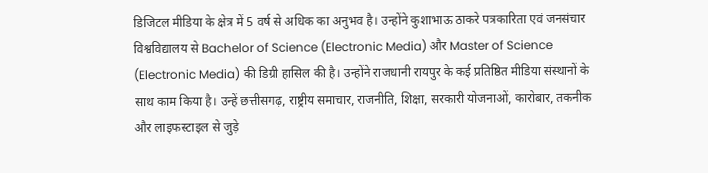डिजिटल मीडिया के क्षेत्र में 5 वर्ष से अधिक का अनुभव है। उन्होंने कुशाभाऊ ठाकरे पत्रकारिता एवं जनसंचार विश्वविद्यालय से Bachelor of Science (Electronic Media) और Master of Science (Electronic Media) की डिग्री हासिल की है। उन्होंने राजधानी रायपुर के कई प्रतिष्ठित मीडिया संस्थानों के साथ काम किया है। उन्हें छत्तीसगढ़, राष्ट्रीय समाचार, राजनीति, शिक्षा, सरकारी योजनाओं, कारोबार, तकनीक और लाइफस्टाइल से जुड़े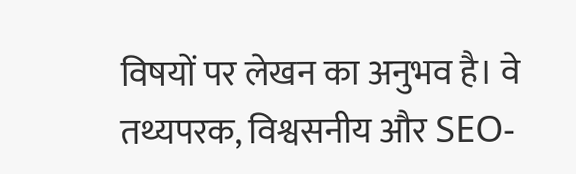विषयों पर लेखन का अनुभव है। वे तथ्यपरक, विश्वसनीय और SEO-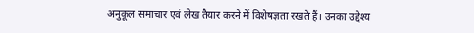अनुकूल समाचार एवं लेख तैयार करने में विशेषज्ञता रखते हैं। उनका उद्देश्य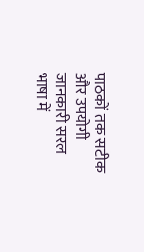पाठकों तक सटीक और उपयोगी जानकारी सरल भाषा में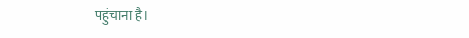पहुंचाना है।